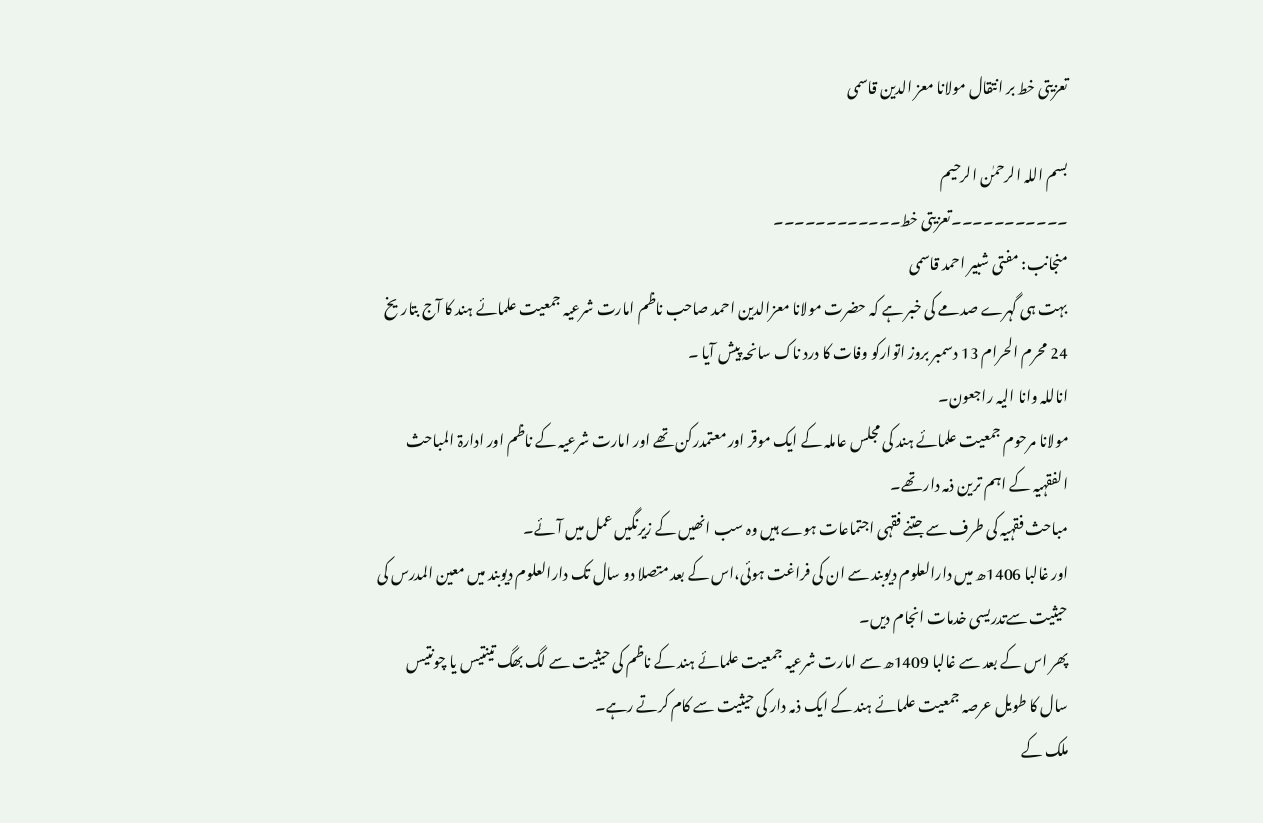تعزیتی خط بر انتقال مولانا معز الدین قاسمی

بسم اللہ الرحمٰن الرحیم
۔۔۔۔۔۔۔۔۔۔۔تعزیتی خط۔۔۔۔۔۔۔۔۔۔۔۔
منجانب: مفتی شبیر احمد قاسمی
بہت ہی گہرے صدمے کی خبر ہے کہ حضرت مولانا معزالدین احمد صاحب ناظم امارت شرعیہ جمعیت علمائے ہند کا آج بتاریخ 24 محرم الحرام 13 دسمبر بروز اتوارکو وفات کا درد ناک سانحہ پیش آیا ۔
اناللہ وانا الیہ راجعون۔
مولانا مرحوم جمعیت علمائے ہند کی مجلس عاملہ کے ایک موقر اور معتمدرکن تھے اور امارت شرعیہ کے ناظم اور ادارۃ المباحث الفقہیہ کے اہم ترین ذمہ دار تھے۔
مباحث فقہیہ کی طرف سے جتنے فقہی اجتماعات ہوے ہیں وہ سب انھیں کے زیرنگیں عمل میں آئے۔
اور غالبا 1406ھ میں دارالعلوم دیوبند سے ان کی فراغت ہوئی،اس کے بعد متصلا دو سال تک دارالعلوم دیوبند میں معین المدرس کی حیثیت سےتدریسی خدمات انجام دیں۔
پھر اس کے بعد سے غالبا 1409ھ سے امارت شرعیہ جمعیت علمائے ہند کے ناظم کی حیثیت سے لگ بھگ تینتیس یا چونتیس سال کا طویل عرصہ جمعیت علمائے ہند کے ایک ذمہ دار کی حیثیت سے کام کرتے رہے۔
ملک کے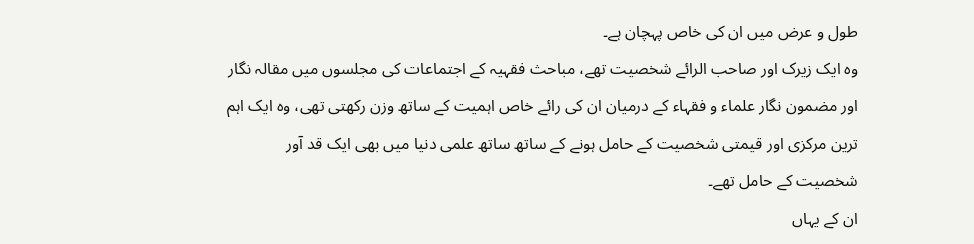طول و عرض میں ان کی خاص پہچان ہے۔
وہ ایک زیرک اور صاحب الرائے شخصیت تھے، مباحث فقہیہ کے اجتماعات کی مجلسوں میں مقالہ نگار اور مضمون نگار علماء و فقہاء کے درمیان ان کی رائے خاص اہمیت کے ساتھ وزن رکھتی تھی، وہ ایک اہم ترین مرکزی اور قیمتی شخصیت کے حامل ہونے کے ساتھ ساتھ علمی دنیا میں بھی ایک قد آور شخصیت کے حامل تھے۔
ان کے یہاں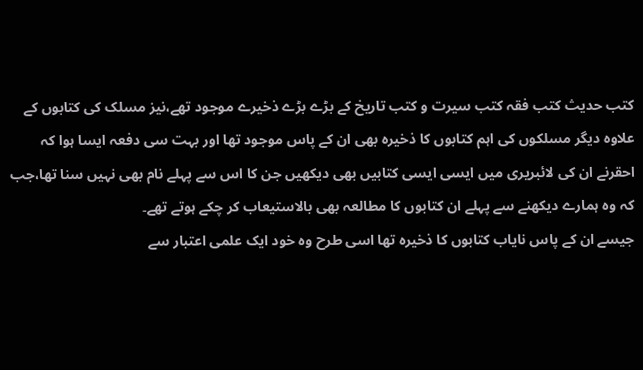کتب حدیث کتب فقہ کتب سیرت و کتب تاریخ کے بڑے بڑے ذخیرے موجود تھے،نیز مسلک کی کتابوں کے علاوہ دیگر مسلکوں کی اہم کتابوں کا ذخیرہ بھی ان کے پاس موجود تھا اور بہت سی دفعہ ایسا ہوا کہ احقرنے ان کی لائبریری میں ایسی ایسی کتابیں بھی دیکھیں جن کا اس سے پہلے نام بھی نہیں سنا تھا،جب کہ وہ ہمارے دیکھنے سے پہلے ان کتابوں کا مطالعہ بھی بالاستیعاب کر چکے ہوتے تھے۔
جیسے ان کے پاس نایاب کتابوں کا ذخیرہ تھا اسی طرح وہ خود ایک علمی اعتبار سے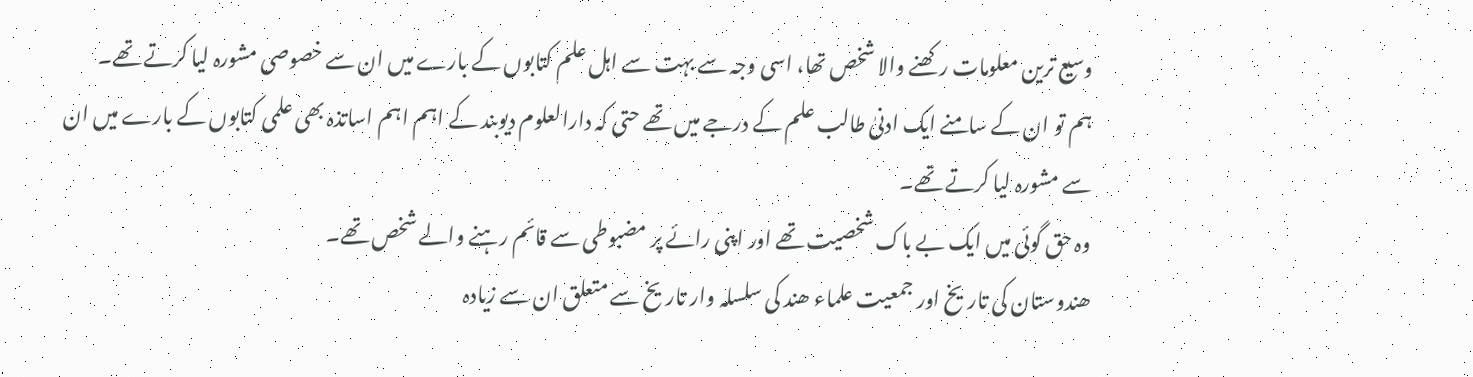وسیع ترین معلومات رکھنے والا شخص تھا، اسی وجہ سے بہت سے اہل علم کتابوں کے بارے میں ان سے خصوصی مشورہ لیا کرتے تھے۔
ہم تو ان کے سامنے ایک ادنیٰ طالب علم کے درجے میں تھے حتی کہ دارالعلوم دیوبند کے اہم اہم اساتذہ بھی علمی کتابوں کے بارے میں ان سے مشورہ لیا کرتے تھے۔
وہ حق گوئی میں ایک بے باک شخصیت تھے اور اپنی رائے پر مضبوطی سے قائم رہنے والے شخص تھے۔
ھندوستان کی تاریخ اور جمعیت علماء ھند کی سلسلہ وار تاریخ سے متعلق ان سے زیادہ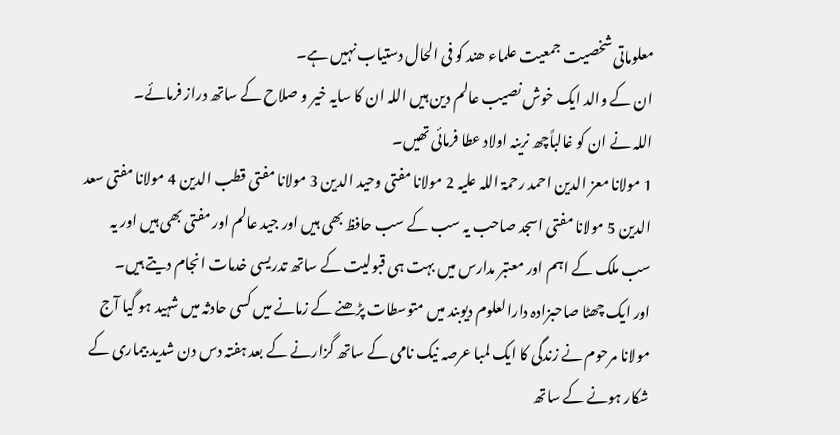معلوماتی شخصیت جمعیت علماء ھند کو فی الحال دستیاب نہیں ہے۔
ان کے والد ایک خوش نصیب عالم دین ہیں اللہ ان کا سایہ خیر و صلاح کے ساتھ دراز فرمائے۔
اللہ نے ان کو غالباًچھ نرینہ اولاد عطا فرمائی تھیں۔
1 مولانا معز الدین احمد رحمۃ اللہ علیہ 2 مولانا مفتی وحید الدین 3 مولانا مفتی قطب الدین 4 مولانا مفتی سعد الدین 5 مولانا مفتی اسجد صاحب یہ سب کے سب حافظ بھی ہیں اور جید عالم اور مفتی بھی ہیں اور یہ سب ملک کے اہم اور معتبر مدارس میں بہت ہی قبولیت کے ساتھ تدریسی خدمات انجام دیتے ہیں۔
اور ایک چھٹا صاحبزادہ دارالعلوم دیوبند میں متوسطات پڑھنے کے زمانے میں کسی حادثہ میں شہید ہو گیا آج مولانا مرحوم نے زندگی کا ایک لمبا عرصہ نیک نامی کے ساتھ گزارنے کے بعد ہفتہ دس دن شدید بیماری کے شکار ہونے کے ساتھ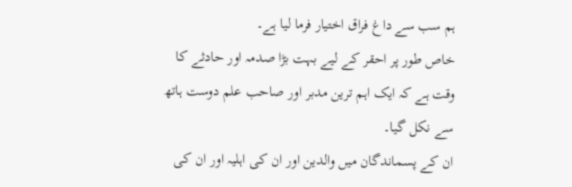ہم سب سے داغ فراق اختیار فرما لیا ہے۔
خاص طور پر احقر کے لیے بہت بڑا صدمہ اور حادثے کا وقت ہے کہ ایک اہم ترین مدبر اور صاحب علم دوست ہاتھ سے نکل گیا۔
ان کے پسماندگان میں والدین اور ان کی اہلیہ اور ان کی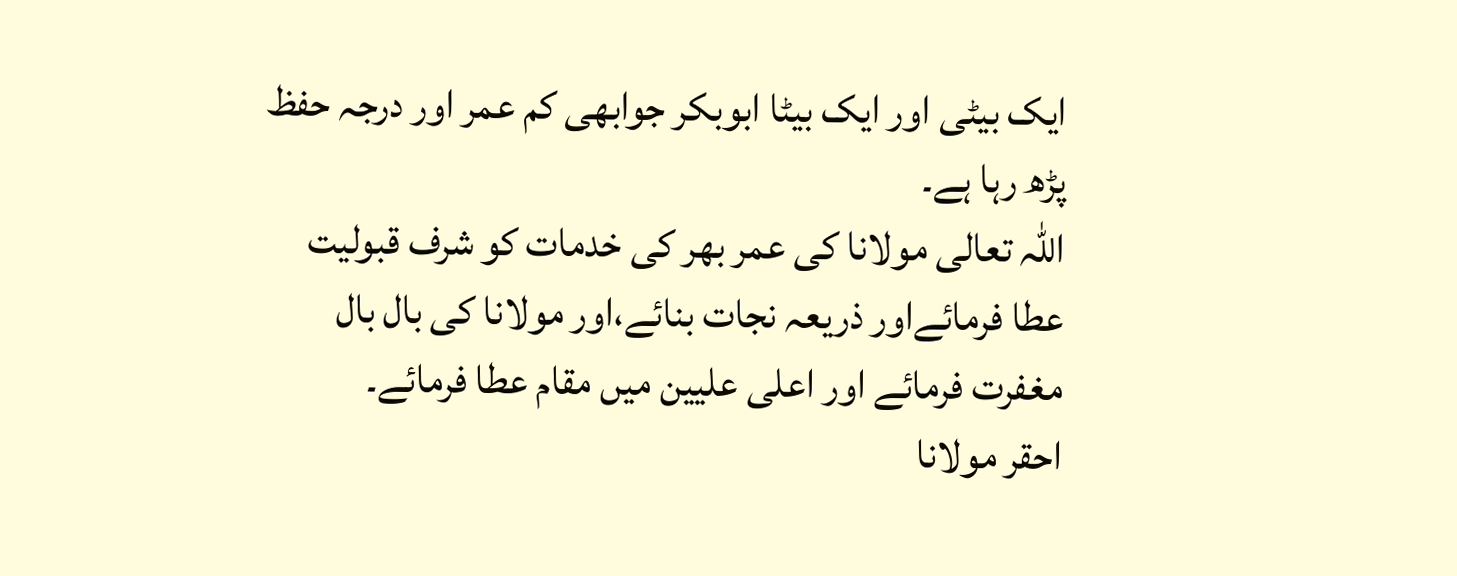ایک بیٹی اور ایک بیٹا ابوبکر جوابھی کم عمر اور درجہ حفظ پڑھ رہا ہے۔
اللہ تعالی مولانا کی عمر بھر کی خدمات کو شرف قبولیت عطا فرمائےاور ذریعہ نجات بنائے،اور مولانا کی بال بال مغفرت فرمائے اور اعلی علیین میں مقام عطا فرمائے۔
احقر مولانا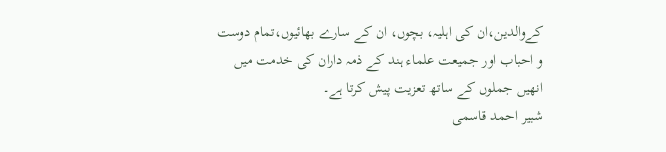کےوالدین،ان کی اہلیہ، بچوں، ان کے سارے بھائیوں،تمام دوست و احباب اور جمیعت علماء ہند کے ذمہ داران کی خدمت میں انھیں جملوں کے ساتھ تعزیت پیش کرتا ہے۔
شبیر احمد قاسمی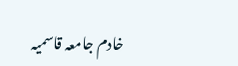خادم جامعہ قاسمیہ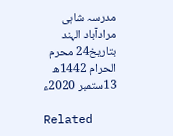مدرسہ شاہی مرادآباد الہند بتاریخ24 محرم الحرام 1442ھ 13ستمبر 2020ء

Related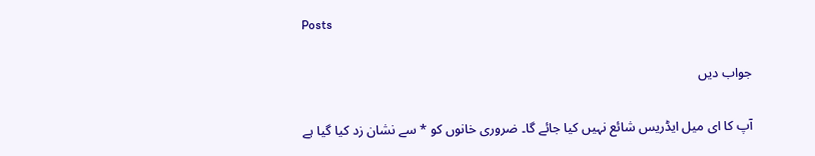Posts

جواب دیں

آپ کا ای میل ایڈریس شائع نہیں کیا جائے گا۔ ضروری خانوں کو * سے نشان زد کیا گیا ہے